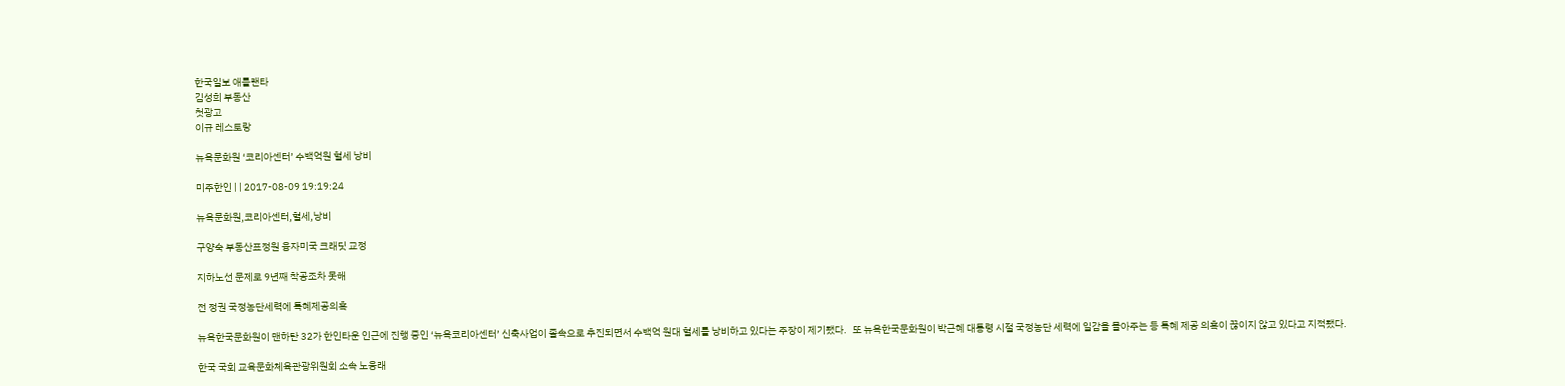한국일보 애틀랜타
김성희 부동산
첫광고
이규 레스토랑

뉴욕문화원 ‘코리아센터’ 수백억원 혈세 낭비

미주한인 | | 2017-08-09 19:19:24

뉴욕문화원,코리아센터,혈세,낭비

구양숙 부동산표정원 융자미국 크래딧 교정

지하노선 문제로 9년째 착공조차 못해

전 정권 국정농단세력에 특혜제공의혹

뉴욕한국문화원이 맨하탄 32가 한인타운 인근에 진행 중인 ‘뉴욕코리아센터’ 신축사업이 졸속으로 추진되면서 수백억 원대 혈세를 낭비하고 있다는 주장이 제기됐다.   또 뉴욕한국문화원이 박근혜 대통령 시절 국정농단 세력에 일감을 몰아주는 등 특혜 제공 의혹이 끊이지 않고 있다고 지적됐다.

한국 국회 교육문화체육관광위원회 소속 노웅래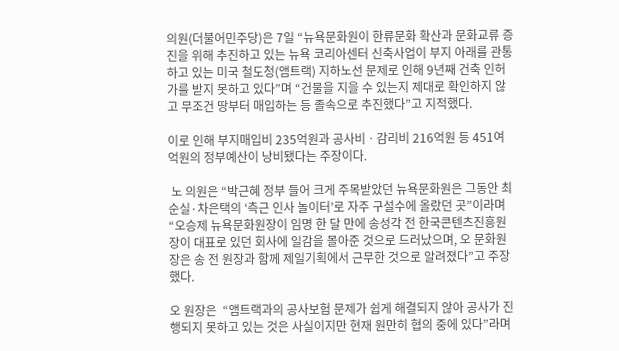의원(더불어민주당)은 7일 “뉴욕문화원이 한류문화 확산과 문화교류 증진을 위해 추진하고 있는 뉴욕 코리아센터 신축사업이 부지 아래를 관통하고 있는 미국 철도청(앰트랙) 지하노선 문제로 인해 9년째 건축 인허가를 받지 못하고 있다”며 “건물을 지을 수 있는지 제대로 확인하지 않고 무조건 땅부터 매입하는 등 졸속으로 추진했다”고 지적했다.

이로 인해 부지매입비 235억원과 공사비ㆍ감리비 216억원 등 451여억원의 정부예산이 낭비됐다는 주장이다.

 노 의원은 “박근혜 정부 들어 크게 주목받았던 뉴욕문화원은 그동안 최순실·차은택의 ‘측근 인사 놀이터’로 자주 구설수에 올랐던 곳”이라며 “오승제 뉴욕문화원장이 임명 한 달 만에 송성각 전 한국콘텐츠진흥원장이 대표로 있던 회사에 일감을 몰아준 것으로 드러났으며, 오 문화원장은 송 전 원장과 함께 제일기획에서 근무한 것으로 알려졌다”고 주장했다.

오 원장은  “앰트랙과의 공사보험 문제가 쉽게 해결되지 않아 공사가 진행되지 못하고 있는 것은 사실이지만 현재 원만히 협의 중에 있다”라며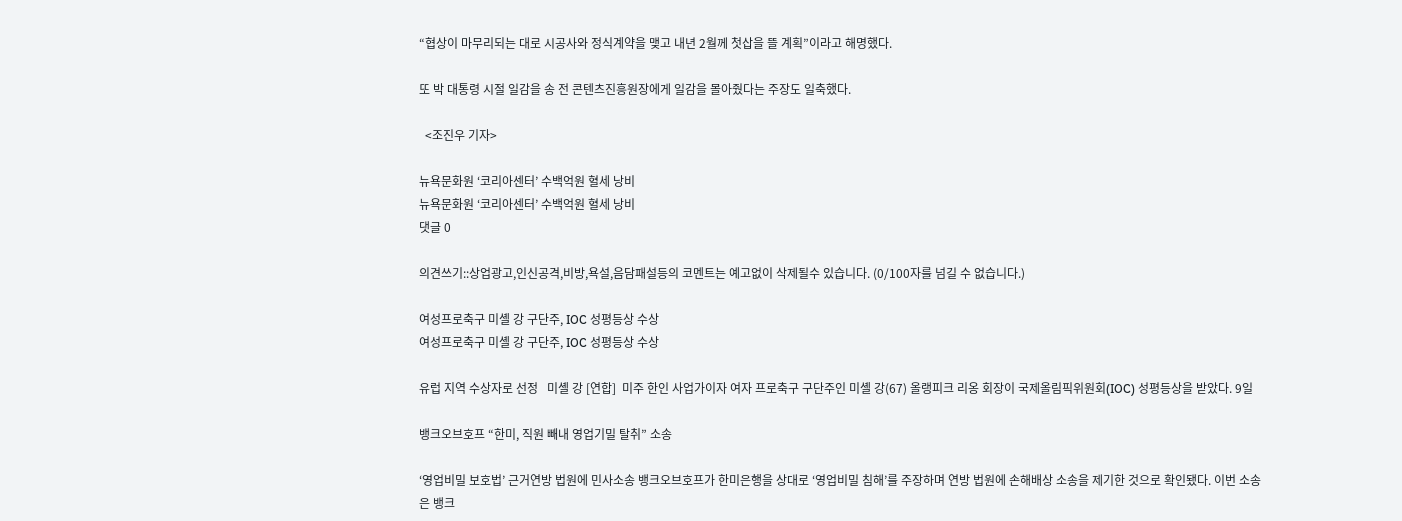“협상이 마무리되는 대로 시공사와 정식계약을 맺고 내년 2월께 첫삽을 뜰 계획”이라고 해명했다.

또 박 대통령 시절 일감을 송 전 콘텐츠진흥원장에게 일감을 몰아줬다는 주장도 일축했다.

  <조진우 기자>

뉴욕문화원 ‘코리아센터’ 수백억원 혈세 낭비
뉴욕문화원 ‘코리아센터’ 수백억원 혈세 낭비
댓글 0

의견쓰기::상업광고,인신공격,비방,욕설,음담패설등의 코멘트는 예고없이 삭제될수 있습니다. (0/100자를 넘길 수 없습니다.)

여성프로축구 미셸 강 구단주, IOC 성평등상 수상
여성프로축구 미셸 강 구단주, IOC 성평등상 수상

유럽 지역 수상자로 선정   미셸 강 [연합]  미주 한인 사업가이자 여자 프로축구 구단주인 미셸 강(67) 올랭피크 리옹 회장이 국제올림픽위원회(IOC) 성평등상을 받았다. 9일

뱅크오브호프 “한미, 직원 빼내 영업기밀 탈취” 소송

‘영업비밀 보호법’ 근거연방 법원에 민사소송 뱅크오브호프가 한미은행을 상대로 ‘영업비밀 침해’를 주장하며 연방 법원에 손해배상 소송을 제기한 것으로 확인됐다. 이번 소송은 뱅크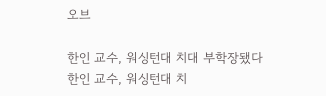오브

한인 교수, 워싱턴대 치대 부학장됐다
한인 교수, 워싱턴대 치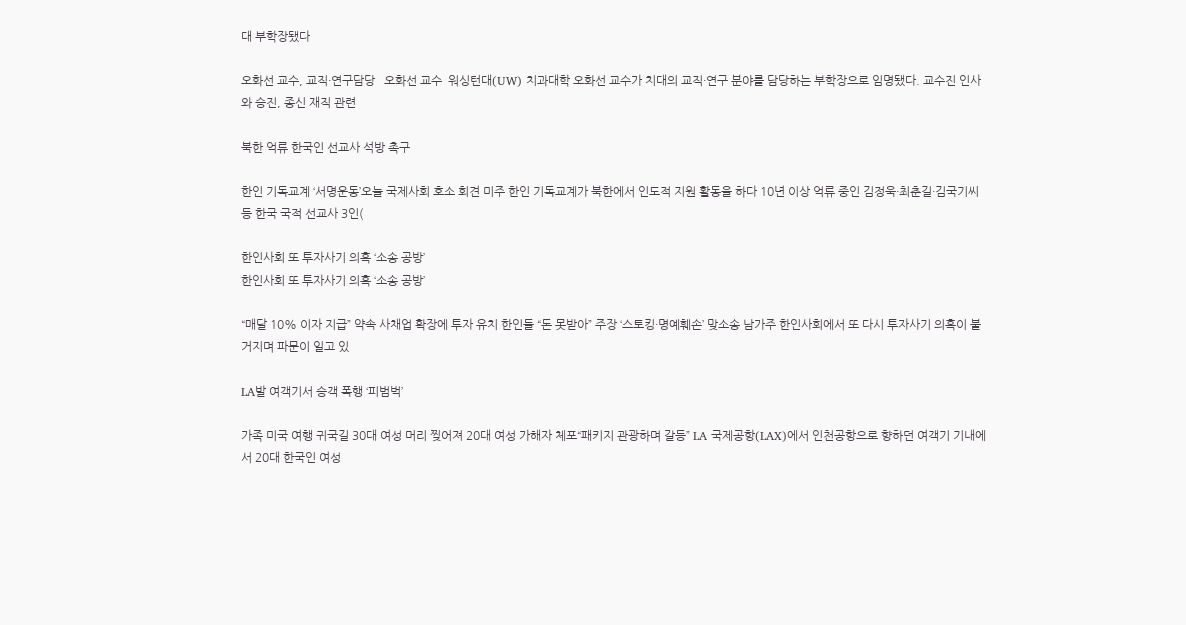대 부학장됐다

오화선 교수, 교직·연구담당   오화선 교수  워싱턴대(UW) 치과대학 오화선 교수가 치대의 교직·연구 분야를 담당하는 부학장으로 임명됐다. 교수진 인사와 승진, 종신 재직 관련

북한 억류 한국인 선교사 석방 촉구

한인 기독교계 ‘서명운동’오늘 국제사회 호소 회견 미주 한인 기독교계가 북한에서 인도적 지원 활동을 하다 10년 이상 억류 중인 김정욱·최춘길·김국기씨 등 한국 국적 선교사 3인(

한인사회 또 투자사기 의혹 ‘소송 공방’
한인사회 또 투자사기 의혹 ‘소송 공방’

“매달 10% 이자 지급” 약속 사채업 확장에 투자 유치 한인들 “돈 못받아” 주장 ‘스토킹·명예훼손’ 맞소송 남가주 한인사회에서 또 다시 투자사기 의혹이 불거지며 파문이 일고 있

LA발 여객기서 승객 폭행 ‘피범벅’

가족 미국 여행 귀국길 30대 여성 머리 찢어져 20대 여성 가해자 체포“패키지 관광하며 갈등” LA 국제공항(LAX)에서 인천공항으로 향하던 여객기 기내에서 20대 한국인 여성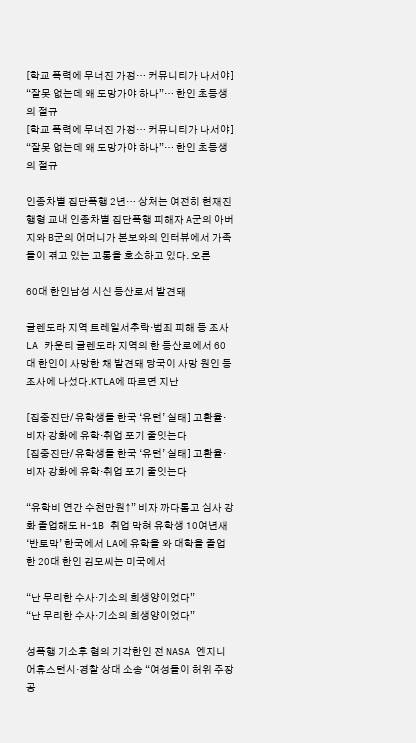[학교 폭력에 무너진 가정… 커뮤니티가 나서야] “잘못 없는데 왜 도망가야 하나”… 한인 초등생의 절규
[학교 폭력에 무너진 가정… 커뮤니티가 나서야] “잘못 없는데 왜 도망가야 하나”… 한인 초등생의 절규

인종차별 집단폭행 2년… 상처는 여전히 현재진행형 교내 인종차별 집단폭행 피해자 A군의 아버지와 B군의 어머니가 본보와의 인터뷰에서 가족들이 겪고 있는 고통을 호소하고 있다. 오른

60대 한인남성 시신 등산로서 발견돼

글렌도라 지역 트레일서추락·범죄 피해 등 조사 LA 카운티 글렌도라 지역의 한 등산로에서 60대 한인이 사망한 채 발견돼 당국이 사망 원인 등 조사에 나섰다.KTLA에 따르면 지난

[집중진단/ 유학생들 한국 ‘유턴’ 실태] 고환율·비자 강화에 유학·취업 포기 줄잇는다
[집중진단/ 유학생들 한국 ‘유턴’ 실태] 고환율·비자 강화에 유학·취업 포기 줄잇는다

“유학비 연간 수천만원↑” 비자 까다롭고 심사 강화 졸업해도 H-1B 취업 막혀 유학생 10여년새 ‘반토막’ 한국에서 LA에 유학을 와 대학을 졸업한 20대 한인 김모씨는 미국에서

“난 무리한 수사·기소의 희생양이었다”
“난 무리한 수사·기소의 희생양이었다”

성폭행 기소후 혐의 기각한인 전 NASA 엔지니어휴스턴시·경찰 상대 소송 “여성들이 허위 주장 공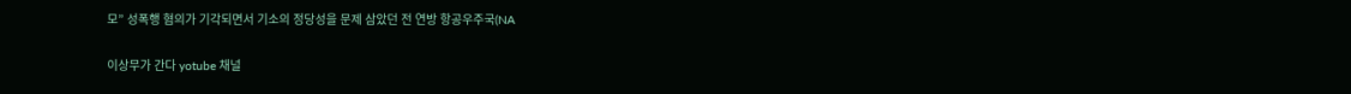모” 성폭행 혐의가 기각되면서 기소의 정당성을 문제 삼았던 전 연방 항공우주국(NA

이상무가 간다 yotube 채널